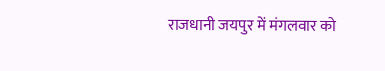राजधानी जयपुर में मंगलवार को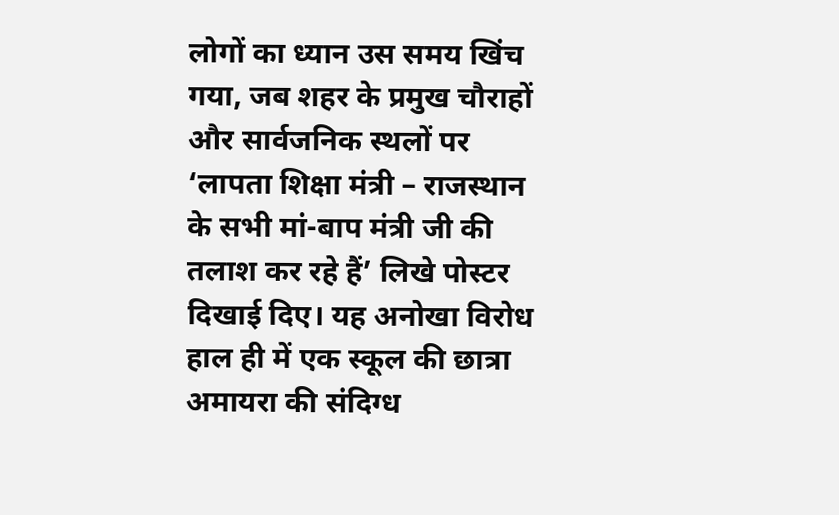लोगों का ध्यान उस समय खिंच गया, जब शहर के प्रमुख चौराहों और सार्वजनिक स्थलों पर ‘लापता शिक्षा मंत्री – राजस्थान के सभी मां-बाप मंत्री जी की तलाश कर रहे हैं’ लिखे पोस्टर दिखाई दिए। यह अनोखा विरोध हाल ही में एक स्कूल की छात्रा अमायरा की संदिग्ध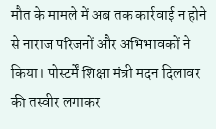मौत के मामले में अब तक कार्रवाई न होने से नाराज परिजनों और अभिभावकों ने किया। पोस्टर्में शिक्षा मंत्री मदन दिलावर की तस्वीर लगाकर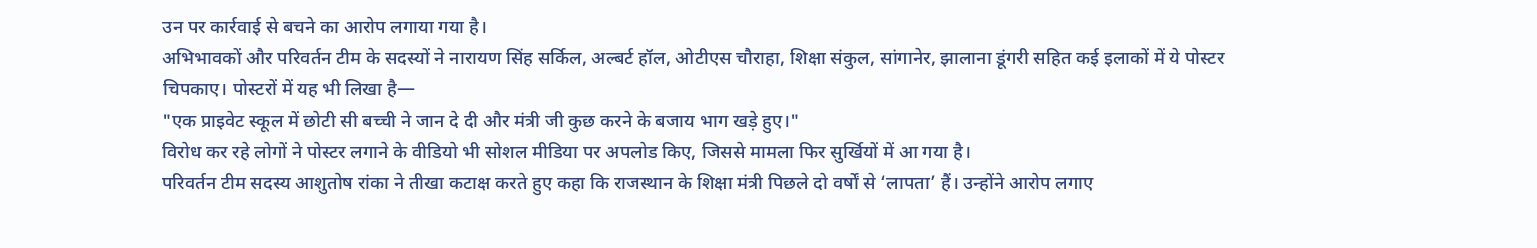उन पर कार्रवाई से बचने का आरोप लगाया गया है।
अभिभावकों और परिवर्तन टीम के सदस्यों ने नारायण सिंह सर्किल, अल्बर्ट हॉल, ओटीएस चौराहा, शिक्षा संकुल, सांगानेर, झालाना डूंगरी सहित कई इलाकों में ये पोस्टर चिपकाए। पोस्टरों में यह भी लिखा है—
"एक प्राइवेट स्कूल में छोटी सी बच्ची ने जान दे दी और मंत्री जी कुछ करने के बजाय भाग खड़े हुए।"
विरोध कर रहे लोगों ने पोस्टर लगाने के वीडियो भी सोशल मीडिया पर अपलोड किए, जिससे मामला फिर सुर्खियों में आ गया है।
परिवर्तन टीम सदस्य आशुतोष रांका ने तीखा कटाक्ष करते हुए कहा कि राजस्थान के शिक्षा मंत्री पिछले दो वर्षों से ‘लापता’ हैं। उन्होंने आरोप लगाए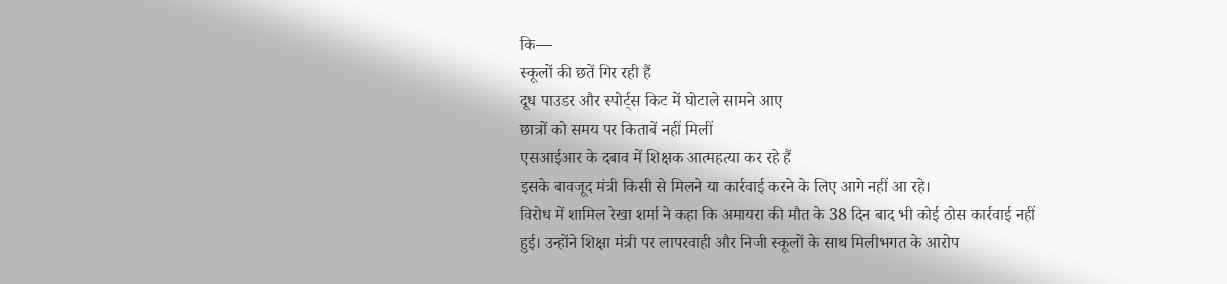कि—
स्कूलों की छतें गिर रही हैं
दूध पाउडर और स्पोर्ट्स किट में घोटाले सामने आए
छात्रों को समय पर किताबें नहीं मिलीं
एसआईआर के दबाव में शिक्षक आत्महत्या कर रहे हैं
इसके बावजूद मंत्री किसी से मिलने या कार्रवाई करने के लिए आगे नहीं आ रहे।
विरोध में शामिल रेखा शर्मा ने कहा कि अमायरा की मौत के 38 दिन बाद भी कोई ठोस कार्रवाई नहीं हुई। उन्होंने शिक्षा मंत्री पर लापरवाही और निजी स्कूलों के साथ मिलीभगत के आरोप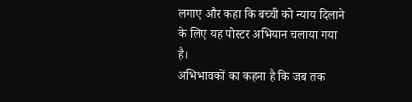लगाए और कहा कि बच्ची को न्याय दिलाने के लिए यह पोस्टर अभियान चलाया गया है।
अभिभावकों का कहना है कि जब तक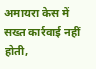अमायरा केस में सख्त कार्रवाई नहीं होती,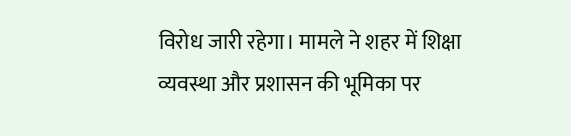विरोध जारी रहेगा। मामले ने शहर में शिक्षा व्यवस्था और प्रशासन की भूमिका पर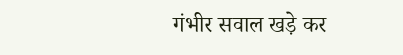गंभीर सवाल खड़े कर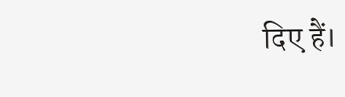दिए हैं।